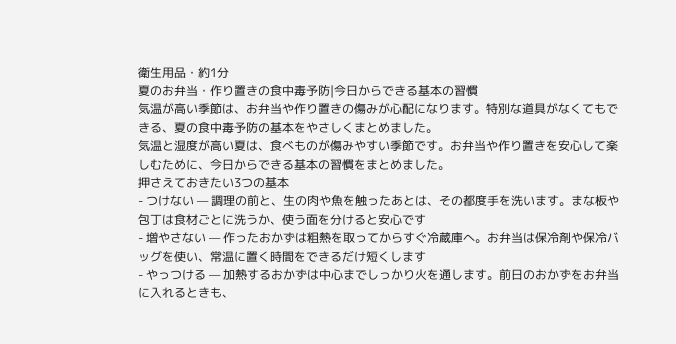衛生用品・約1分
夏のお弁当・作り置きの食中毒予防|今日からできる基本の習慣
気温が高い季節は、お弁当や作り置きの傷みが心配になります。特別な道具がなくてもできる、夏の食中毒予防の基本をやさしくまとめました。
気温と湿度が高い夏は、食べものが傷みやすい季節です。お弁当や作り置きを安心して楽しむために、今日からできる基本の習慣をまとめました。
押さえておきたい3つの基本
- つけない — 調理の前と、生の肉や魚を触ったあとは、その都度手を洗います。まな板や包丁は食材ごとに洗うか、使う面を分けると安心です
- 増やさない — 作ったおかずは粗熱を取ってからすぐ冷蔵庫へ。お弁当は保冷剤や保冷バッグを使い、常温に置く時間をできるだけ短くします
- やっつける — 加熱するおかずは中心までしっかり火を通します。前日のおかずをお弁当に入れるときも、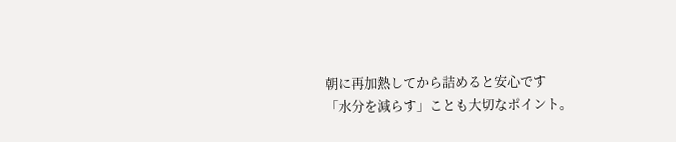朝に再加熱してから詰めると安心です
「水分を減らす」ことも大切なポイント。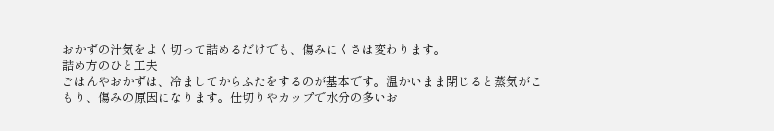おかずの汁気をよく切って詰めるだけでも、傷みにくさは変わります。
詰め方のひと工夫
ごはんやおかずは、冷ましてからふたをするのが基本です。温かいまま閉じると蒸気がこもり、傷みの原因になります。仕切りやカップで水分の多いお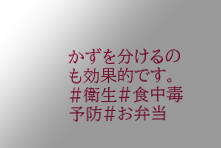かずを分けるのも効果的です。
#衛生#食中毒予防#お弁当